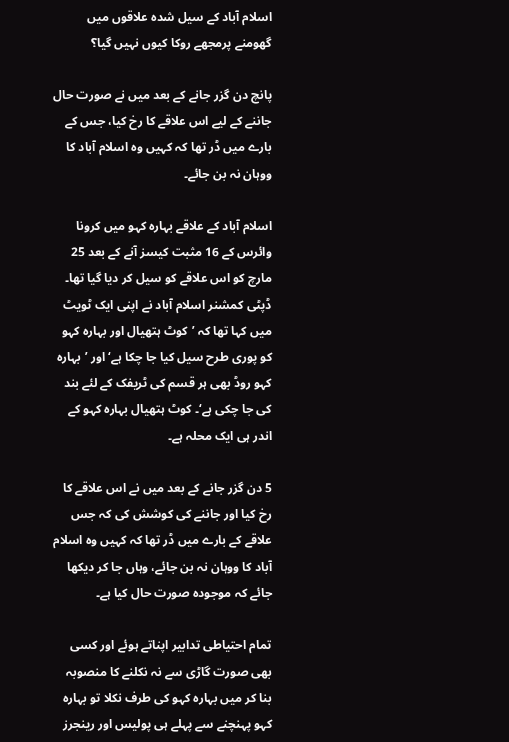اسلام آباد کے سیل شدہ علاقوں میں گھومنے پرمجھے روکا کیوں نہیں گیا؟

پانچ دن گزر جانے کے بعد میں نے صورت حال جاننے کے لیے اس علاقے کا رخ کیا، جس کے بارے میں ڈر تھا کہ کہیں وہ اسلام آباد کا ووہان نہ بن جائے۔

اسلام آباد کے علاقے بہارہ کہو میں کرونا وائرس کے 16 مثبت کیسز آنے کے بعد 25 مارچ کو اس علاقے کو سیل کر دیا گیا تھا۔ ڈپٹی کمشنر اسلام آباد نے اپنی ایک ٹویٹ میں کہا تھا کہ ’کوٹ ہتھیال اور بہارہ کہو کو پوری طرح سیل کیا جا چکا ہے‘ اور ’بہارہ کہو روڈ بھی ہر قسم کی ٹریفک کے لئے بند کی جا چکی ہے‘۔ کوٹ ہتھیال بہارہ کہو کے اندر ہی ایک محلہ ہے۔

5 دن گزر جانے کے بعد میں نے اس علاقے کا رخ کیا اور جاننے کی کوشش کی کہ جس علاقے کے بارے میں ڈر تھا کہ کہیں وہ اسلام آباد کا ووہان نہ بن جائے، وہاں جا کر دیکھا جائے کہ موجودہ صورت حال کیا ہے۔

تمام احتیاطی تدابیر اپناتے ہوئے اور کسی بھی صورت گاڑی سے نہ نکلنے کا منصوبہ بنا کر میں بہارہ کہو کی طرف نکلا تو بہارہ کہو پہنچنے سے پہلے ہی پولیس اور رینجرز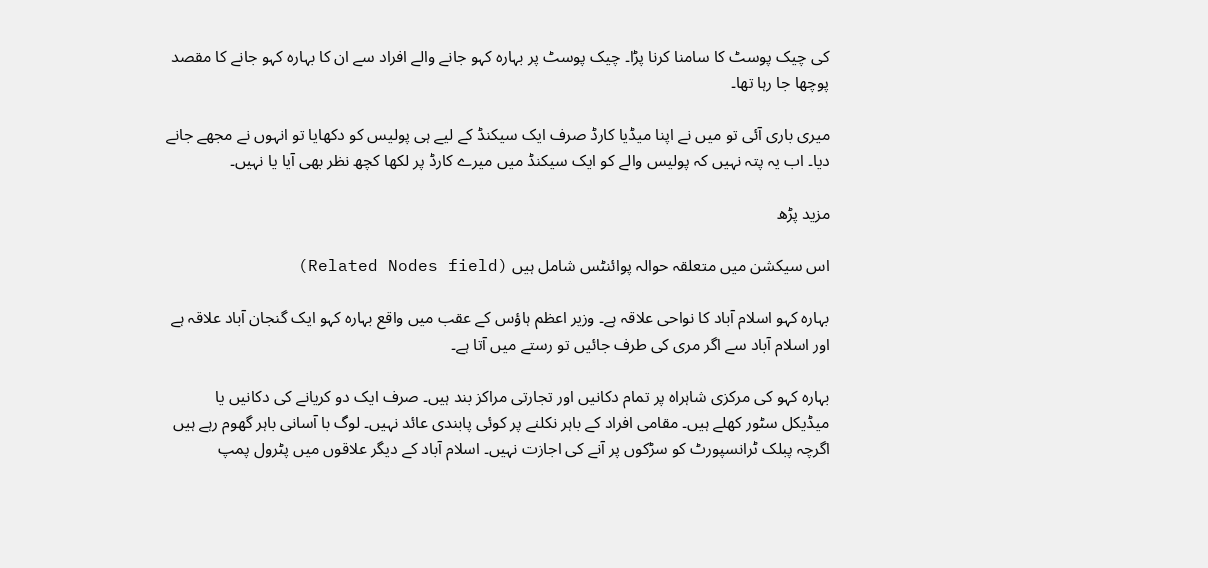کی چیک پوسٹ کا سامنا کرنا پڑا۔ چیک پوسٹ پر بہارہ کہو جانے والے افراد سے ان کا بہارہ کہو جانے کا مقصد پوچھا جا رہا تھا۔

میری باری آئی تو میں نے اپنا میڈیا کارڈ صرف ایک سیکنڈ کے لیے ہی پولیس کو دکھایا تو انہوں نے مجھے جانے دیا۔ اب یہ پتہ نہیں کہ پولیس والے کو ایک سیکنڈ میں میرے کارڈ پر لکھا کچھ نظر بھی آیا یا نہیں۔

مزید پڑھ

اس سیکشن میں متعلقہ حوالہ پوائنٹس شامل ہیں (Related Nodes field)

بہارہ کہو اسلام آباد کا نواحی علاقہ ہے۔ وزیر اعظم ہاؤس کے عقب میں واقع بہارہ کہو ایک گنجان آباد علاقہ ہے اور اسلام آباد سے اگر مری کی طرف جائیں تو رستے میں آتا ہے۔

بہارہ کہو کی مرکزی شاہراہ پر تمام دکانیں اور تجارتی مراکز بند ہیں۔ صرف ایک دو کریانے کی دکانیں یا میڈیکل سٹور کھلے ہیں۔ مقامی افراد کے باہر نکلنے پر کوئی پابندی عائد نہیں۔ لوگ با آسانی باہر گھوم رہے ہیں اگرچہ پبلک ٹرانسپورٹ کو سڑکوں پر آنے کی اجازت نہیں۔ اسلام آباد کے دیگر علاقوں میں پٹرول پمپ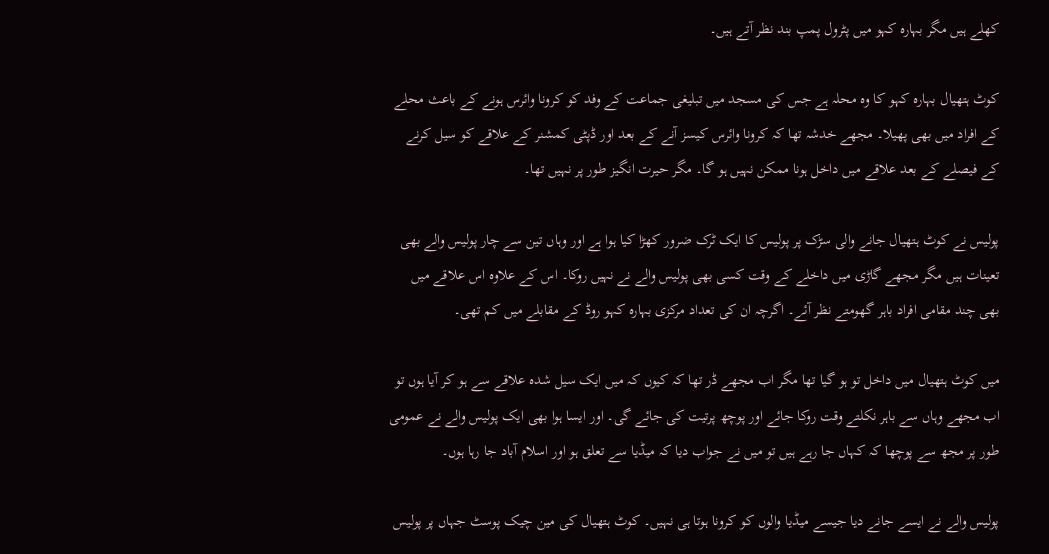کھلے ہیں مگر بہارہ کہو میں پٹرول پمپ بند نظر آتے ہیں۔

کوٹ ہتھیال بہارہ کہو کا وہ محلہ ہے جس کی مسجد میں تبلیغی جماعت کے وفد کو کرونا وائرس ہونے کے باعث محلے کے افراد میں بھی پھیلا۔ مجھے خدشہ تھا کہ کرونا وائرس کیسز آنے کے بعد اور ڈپٹی کمشنر کے علاقے کو سیل کرنے کے فیصلے کے بعد علاقے میں داخل ہونا ممکن نہیں ہو گا۔ مگر حیرت انگیز طور پر نہیں تھا۔

پولیس نے کوٹ ہتھیال جانے والی سڑک پر پولیس کا ایک ٹرک ضرور کھڑا کیا ہوا ہے اور وہاں تین سے چار پولیس والے بھی تعینات ہیں مگر مجھے گاڑی میں داخلے کے وقت کسی بھی پولیس والے نے نہیں روکا۔ اس کے علاوہ اس علاقے میں بھی چند مقامی افراد باہر گھومتے نظر آئے۔ اگرچہ ان کی تعداد مرکزی بہارہ کہو روڈ کے مقابلے میں کم تھی۔

میں کوٹ ہتھیال میں داخل تو ہو گیا تھا مگر اب مجھے ڈر تھا کہ کیوں کہ میں ایک سیل شدہ علاقے سے ہو کر آیا ہوں تو اب مجھے وہاں سے باہر نکلتے وقت روکا جائے اور پوچھ پرتیت کی جائے گی۔ اور ایسا ہوا بھی ایک پولیس والے نے عمومی طور پر مجھ سے پوچھا کہ کہاں جا رہے ہیں تو میں نے جواب دیا کہ میڈیا سے تعلق ہو اور اسلام آباد جا رہا ہوں۔

پولیس والے نے ایسے جانے دیا جیسے میڈیا والوں کو کرونا ہوتا ہی نہیں۔ کوٹ ہتھیال کی مین چیک پوسٹ جہاں پر پولیس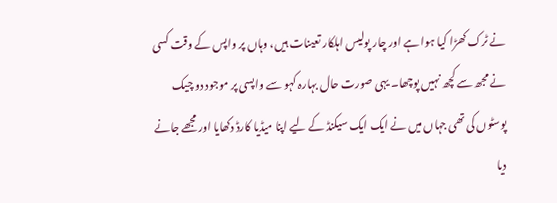نے ٹرک کھڑا کیا ہوا ہے اور چار پولیس اہلکار تعینات ہیں، وہاں پر واپس کے وقت کسی نے مجھ سے کچھ نہیں پوچھا۔ یہی صورت حال بہارہ کہو سے واپسی پر موجود دو چیک پوسٹوں کی تھی جہاں میں نے ایک ایک سیکنڈ کے لیے اپنا میڈیا کارڈ دکھایا اور مجھے جانے دیا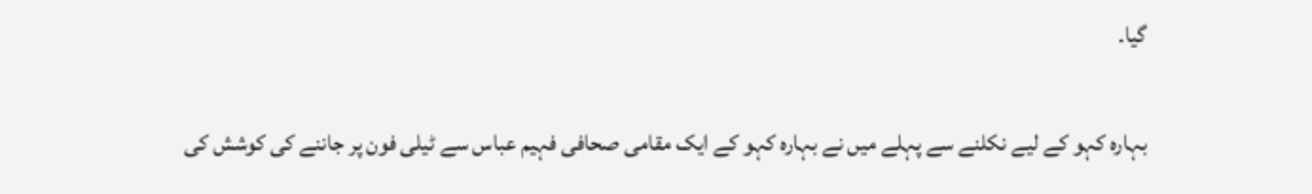گیا۔

بہارہ کہو کے لیے نکلنے سے پہلے میں نے بہارہ کہو کے ایک مقامی صحافی فہیم عباس سے ٹیلی فون پر جاننے کی کوشش کی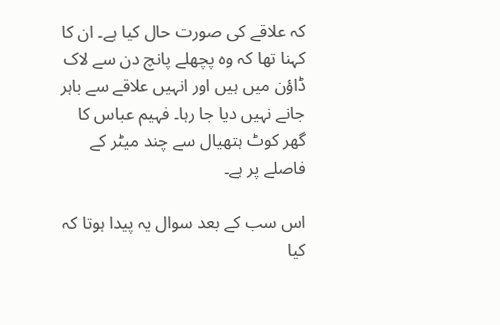کہ علاقے کی صورت حال کیا ہے۔ ان کا کہنا تھا کہ وہ پچھلے پانچ دن سے لاک ڈاؤن میں ہیں اور انہیں علاقے سے باہر جانے نہیں دیا جا رہا۔ فہیم عباس کا گھر کوٹ ہتھیال سے چند میٹر کے فاصلے پر ہے۔

اس سب کے بعد سوال یہ پیدا ہوتا کہ کیا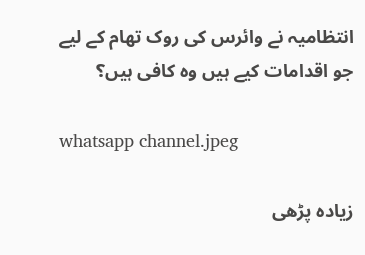انتظامیہ نے وائرس کی روک تھام کے لیے جو اقدامات کیے ہیں وہ کافی ہیں؟

whatsapp channel.jpeg

زیادہ پڑھی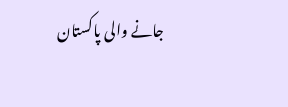جانے والی پاکستان